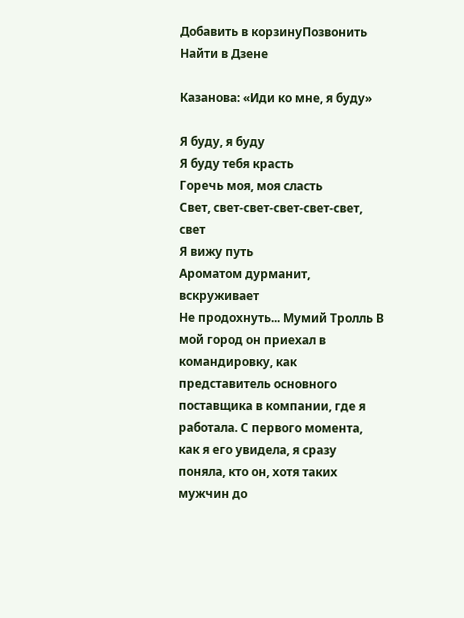Добавить в корзинуПозвонить
Найти в Дзене

Казанова: «Иди ко мне, я буду»

Я буду, я буду
Я буду тебя красть
Горечь моя, моя сласть
Свет, свет-свет-свет-свет-свет, свет
Я вижу путь
Ароматом дурманит, вскруживает
Не продохнуть... Мумий Тролль В мой город он приехал в командировку, как представитель основного поставщика в компании, где я работала. С первого момента, как я его увидела, я сразу поняла, кто он, хотя таких мужчин до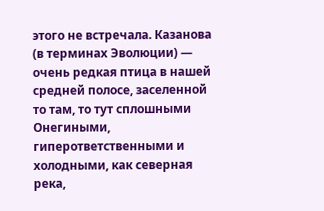этого не встречала. Казанова (в терминах Эволюции) — очень редкая птица в нашей средней полосе, заселенной то там, то тут сплошными Онегиными, гиперответственными и холодными, как северная река,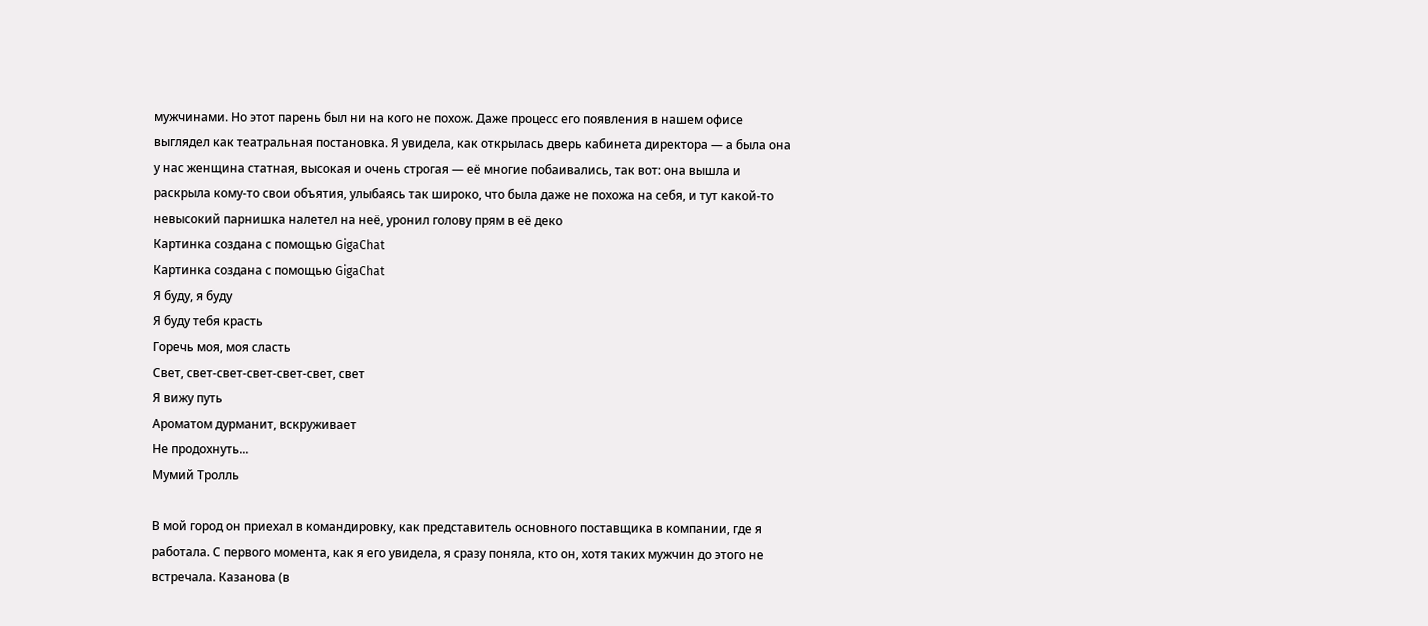мужчинами. Но этот парень был ни на кого не похож. Даже процесс его появления в нашем офисе выглядел как театральная постановка. Я увидела, как открылась дверь кабинета директора — а была она у нас женщина статная, высокая и очень строгая — её многие побаивались, так вот: она вышла и раскрыла кому-то свои объятия, улыбаясь так широко, что была даже не похожа на себя, и тут какой-то невысокий парнишка налетел на неё, уронил голову прям в её деко
Картинка создана с помощью GigaChat
Картинка создана с помощью GigaChat
Я буду, я буду
Я буду тебя красть
Горечь моя, моя сласть
Свет, свет-свет-свет-свет-свет, свет
Я вижу путь
Ароматом дурманит, вскруживает
Не продохнуть...
Мумий Тролль

В мой город он приехал в командировку, как представитель основного поставщика в компании, где я работала. С первого момента, как я его увидела, я сразу поняла, кто он, хотя таких мужчин до этого не встречала. Казанова (в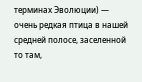терминах Эволюции) — очень редкая птица в нашей средней полосе, заселенной то там,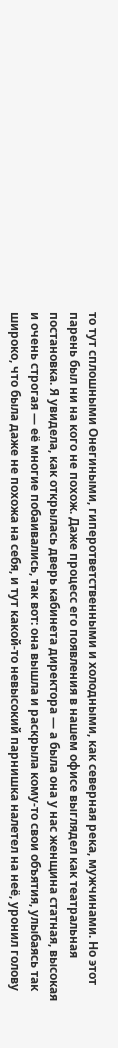то тут сплошными Онегиными, гиперответственными и холодными, как северная река, мужчинами. Но этот парень был ни на кого не похож. Даже процесс его появления в нашем офисе выглядел как театральная постановка. Я увидела, как открылась дверь кабинета директора — а была она у нас женщина статная, высокая и очень строгая — её многие побаивались, так вот: она вышла и раскрыла кому-то свои объятия, улыбаясь так широко, что была даже не похожа на себя, и тут какой-то невысокий парнишка налетел на неё, уронил голову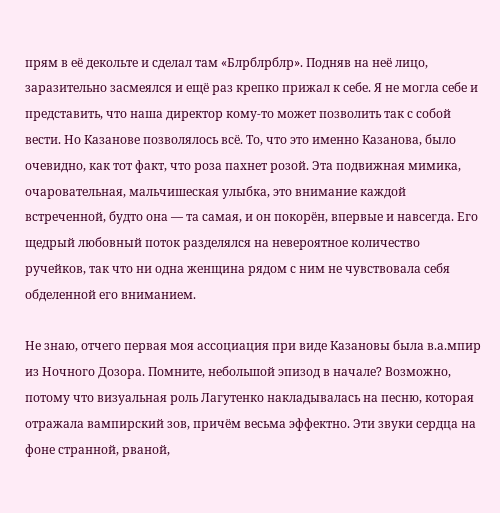прям в её декольте и сделал там «Блрблрблр». Подняв на неё лицо, заразительно засмеялся и ещё раз крепко прижал к себе. Я не могла себе и представить, что наша директор кому-то может позволить так с собой вести. Но Казанове позволялось всё. То, что это именно Казанова, было очевидно, как тот факт, что роза пахнет розой. Эта подвижная мимика, очаровательная, мальчишеская улыбка, это внимание каждой встреченной, будто она — та самая, и он покорён, впервые и навсегда. Его щедрый любовный поток разделялся на невероятное количество ручейков, так что ни одна женщина рядом с ним не чувствовала себя обделенной его вниманием.

Не знаю, отчего первая моя ассоциация при виде Казановы была в.а.мпир из Ночного Дозора. Помните, небольшой эпизод в начале? Возможно, потому что визуальная роль Лагутенко накладывалась на песню, которая отражала вампирский зов, причём весьма эффектно. Эти звуки сердца на фоне странной, рваной,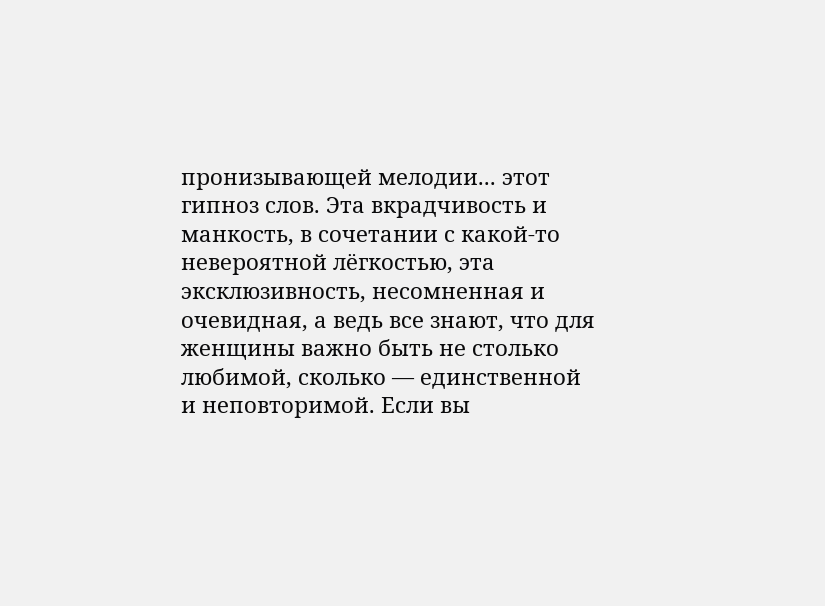пронизывающей мелодии... этот гипноз слов. Эта вкрадчивость и манкость, в сочетании с какой-то невероятной лёгкостью, эта эксклюзивность, несомненная и очевидная, а ведь все знают, что для женщины важно быть не столько любимой, сколько — единственной и неповторимой. Если вы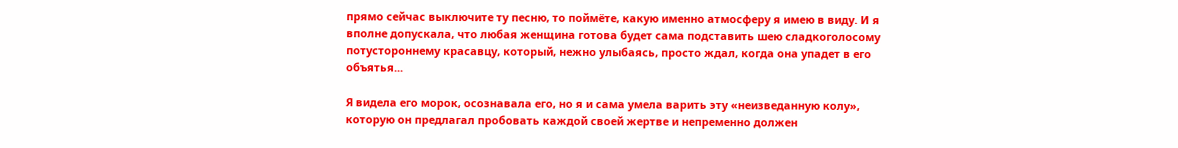прямо сейчас выключите ту песню, то поймёте, какую именно атмосферу я имею в виду. И я вполне допускала, что любая женщина готова будет сама подставить шею сладкоголосому потустороннему красавцу, который, нежно улыбаясь, просто ждал, когда она упадет в его объятья...

Я видела его морок, осознавала его, но я и сама умела варить эту «неизведанную колу», которую он предлагал пробовать каждой своей жертве и непременно должен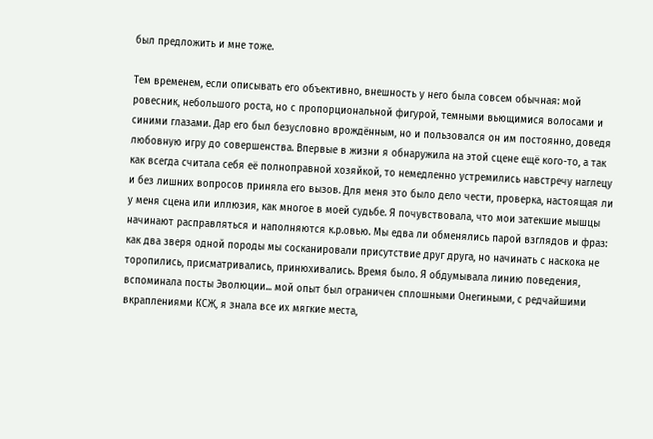был предложить и мне тоже.

Тем временем, если описывать его объективно, внешность у него была совсем обычная: мой ровесник, небольшого роста, но с пропорциональной фигурой, темными вьющимися волосами и синими глазами. Дар его был безусловно врождённым, но и пользовался он им постоянно, доведя любовную игру до совершенства. Впервые в жизни я обнаружила на этой сцене ещё кого-то, а так как всегда считала себя её полноправной хозяйкой, то немедленно устремились навстречу наглецу и без лишних вопросов приняла его вызов. Для меня это было дело чести, проверка, настоящая ли у меня сцена или иллюзия, как многое в моей судьбе. Я почувствовала, что мои затекшие мышцы начинают расправляться и наполняются к.р.овью. Мы едва ли обменялись парой взглядов и фраз: как два зверя одной породы мы сосканировали присутствие друг друга, но начинать с наскока не торопились, присматривались, принюхивались. Время было. Я обдумывала линию поведения, вспоминала посты Эволюции... мой опыт был ограничен сплошными Онегиными, с редчайшими вкраплениями КСЖ, я знала все их мягкие места,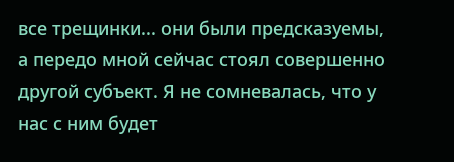все трещинки... они были предсказуемы, а передо мной сейчас стоял совершенно другой субъект. Я не сомневалась, что у нас с ним будет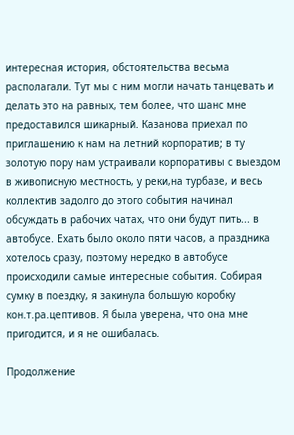интересная история, обстоятельства весьма располагали. Тут мы с ним могли начать танцевать и делать это на равных, тем более, что шанс мне предоставился шикарный. Казанова приехал по приглашению к нам на летний корпоратив; в ту золотую пору нам устраивали корпоративы с выездом в живописную местность, у реки,на турбазе, и весь коллектив задолго до этого события начинал обсуждать в рабочих чатах, что они будут пить... в автобусе. Ехать было около пяти часов, а праздника хотелось сразу, поэтому нередко в автобусе происходили самые интересные события. Собирая сумку в поездку, я закинула большую коробку кон.т.ра.цептивов. Я была уверена, что она мне пригодится, и я не ошибалась.

Продолжение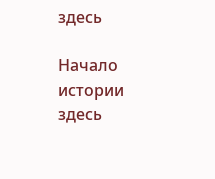здесь

Начало истории здесь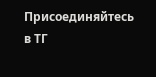Присоединяйтесь в ТГ